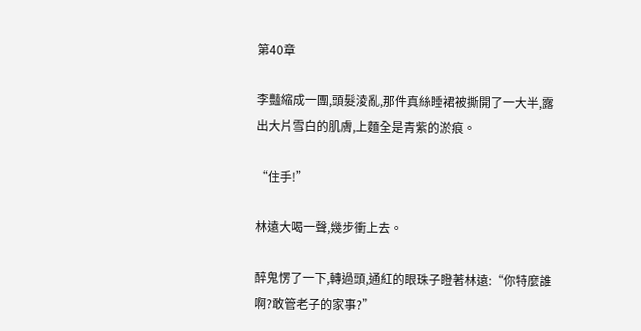第40章

李豔縮成一團,頭髮淩亂,那件真絲睡裙被撕開了一大半,露出大片雪白的肌膚,上麵全是青紫的淤痕。

“住手!”

林遠大喝一聲,幾步衝上去。

醉鬼愣了一下,轉過頭,通紅的眼珠子瞪著林遠:“你特麼誰啊?敢管老子的家事?”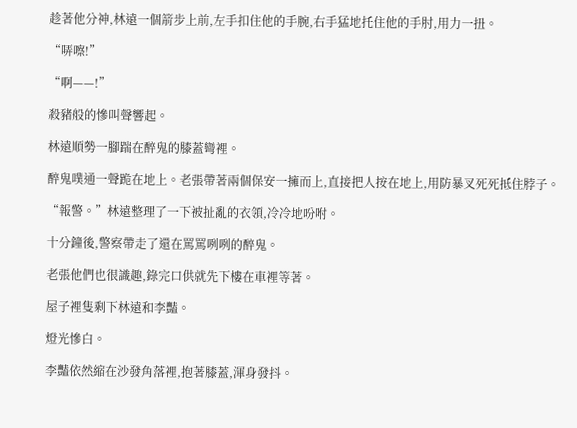趁著他分神,林遠一個箭步上前,左手扣住他的手腕,右手猛地托住他的手肘,用力一扭。

“哢嚓!”

“啊——!”

殺豬般的慘叫聲響起。

林遠順勢一腳踹在醉鬼的膝蓋彎裡。

醉鬼噗通一聲跪在地上。老張帶著兩個保安一擁而上,直接把人按在地上,用防暴叉死死抵住脖子。

“報警。”林遠整理了一下被扯亂的衣領,冷冷地吩咐。

十分鐘後,警察帶走了還在罵罵咧咧的醉鬼。

老張他們也很識趣,錄完口供就先下樓在車裡等著。

屋子裡隻剩下林遠和李豔。

燈光慘白。

李豔依然縮在沙發角落裡,抱著膝蓋,渾身發抖。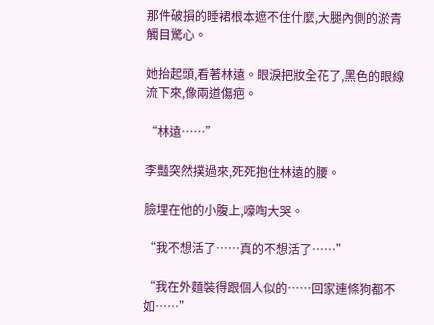那件破損的睡裙根本遮不住什麼,大腿內側的淤青觸目驚心。

她抬起頭,看著林遠。眼淚把妝全花了,黑色的眼線流下來,像兩道傷疤。

“林遠……”

李豔突然撲過來,死死抱住林遠的腰。

臉埋在他的小腹上,嚎啕大哭。

“我不想活了……真的不想活了……”

“我在外麵裝得跟個人似的……回家連條狗都不如……”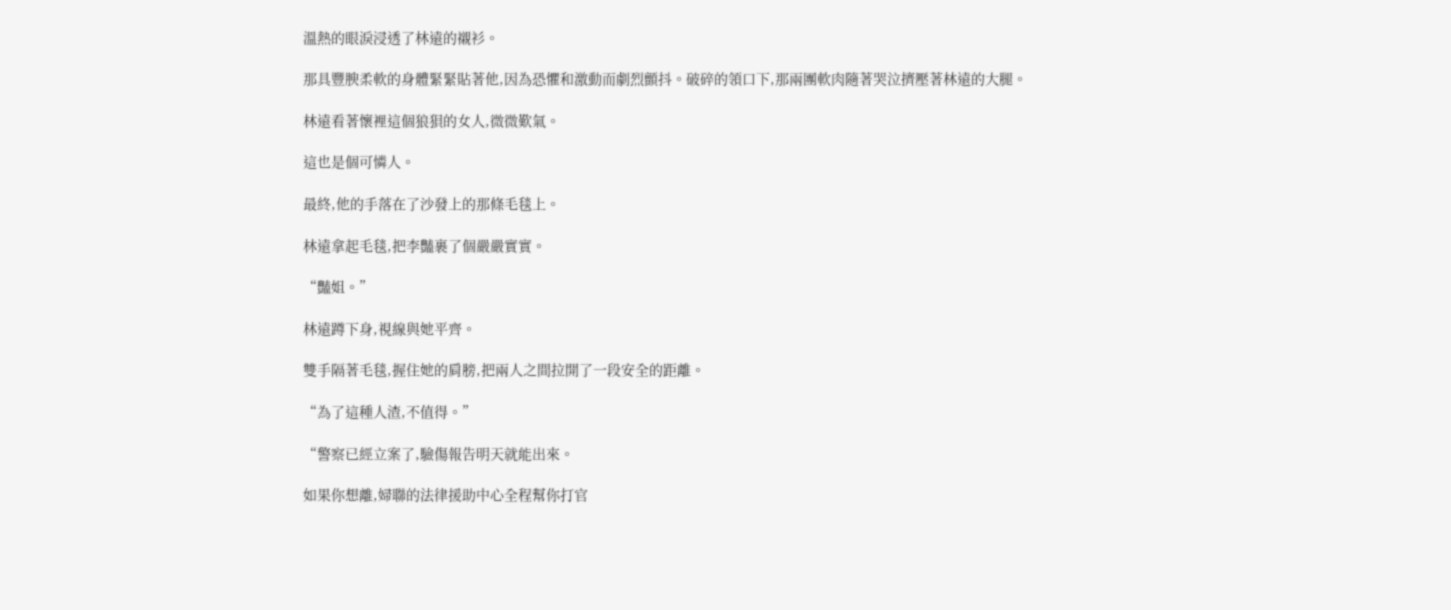溫熱的眼淚浸透了林遠的襯衫。

那具豐腴柔軟的身體緊緊貼著他,因為恐懼和激動而劇烈顫抖。破碎的領口下,那兩團軟肉隨著哭泣擠壓著林遠的大腿。

林遠看著懷裡這個狼狽的女人,微微歎氣。

這也是個可憐人。

最終,他的手落在了沙發上的那條毛毯上。

林遠拿起毛毯,把李豔裹了個嚴嚴實實。

“豔姐。”

林遠蹲下身,視線與她平齊。

雙手隔著毛毯,握住她的肩膀,把兩人之間拉開了一段安全的距離。

“為了這種人渣,不值得。”

“警察已經立案了,驗傷報告明天就能出來。

如果你想離,婦聯的法律援助中心全程幫你打官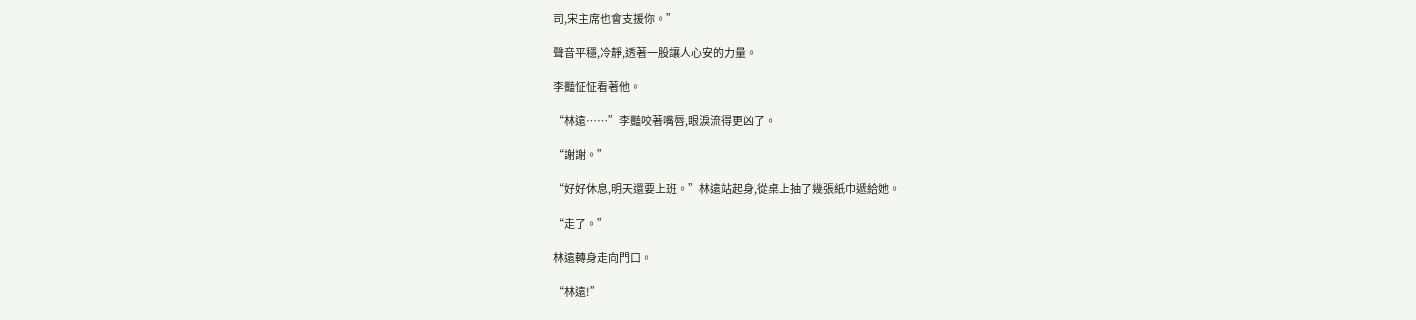司,宋主席也會支援你。”

聲音平穩,冷靜,透著一股讓人心安的力量。

李豔怔怔看著他。

“林遠……”李豔咬著嘴唇,眼淚流得更凶了。

“謝謝。”

“好好休息,明天還要上班。”林遠站起身,從桌上抽了幾張紙巾遞給她。

“走了。”

林遠轉身走向門口。

“林遠!”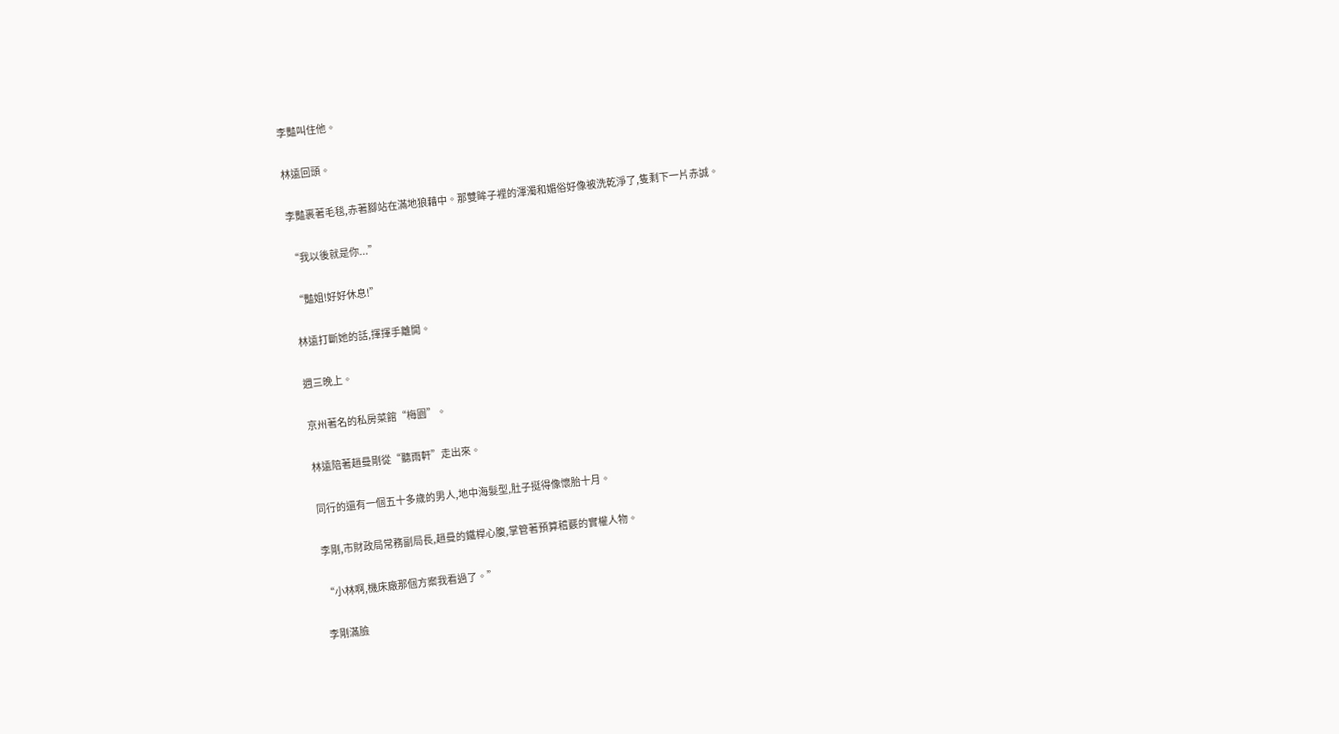李豔叫住他。

林遠回頭。

李豔裹著毛毯,赤著腳站在滿地狼藉中。那雙眸子裡的渾濁和媚俗好像被洗乾淨了,隻剩下一片赤誠。

“我以後就是你...”

“豔姐!好好休息!”

林遠打斷她的話,揮揮手離開。

週三晚上。

京州著名的私房菜館“梅園”。

林遠陪著趙曼剛從“聽雨軒”走出來。

同行的還有一個五十多歲的男人,地中海髮型,肚子挺得像懷胎十月。

李剛,市財政局常務副局長,趙曼的鐵桿心腹,掌管著預算稽覈的實權人物。

“小林啊,機床廠那個方案我看過了。”

李剛滿臉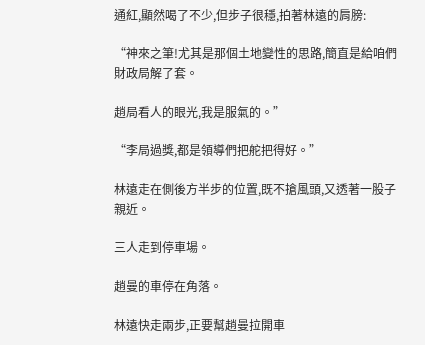通紅,顯然喝了不少,但步子很穩,拍著林遠的肩膀:

“神來之筆!尤其是那個土地變性的思路,簡直是給咱們財政局解了套。

趙局看人的眼光,我是服氣的。”

“李局過獎,都是領導們把舵把得好。”

林遠走在側後方半步的位置,既不搶風頭,又透著一股子親近。

三人走到停車場。

趙曼的車停在角落。

林遠快走兩步,正要幫趙曼拉開車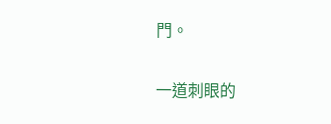門。

一道刺眼的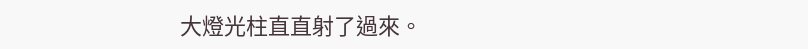大燈光柱直直射了過來。